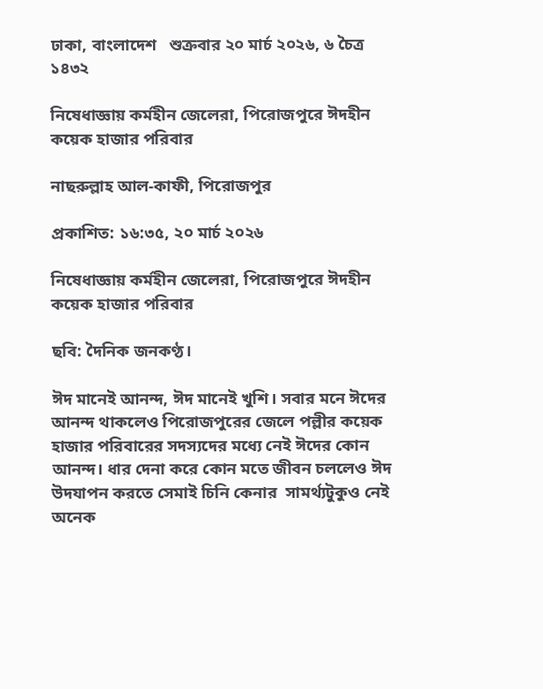ঢাকা, বাংলাদেশ   শুক্রবার ২০ মার্চ ২০২৬, ৬ চৈত্র ১৪৩২

নিষেধাজ্ঞায় কর্মহীন জেলেরা, পিরোজপুরে ঈদহীন কয়েক হাজার পরিবার

নাছরুল্লাহ আল-কাফী, পিরোজপুর

প্রকাশিত: ১৬:৩৫, ২০ মার্চ ২০২৬

নিষেধাজ্ঞায় কর্মহীন জেলেরা, পিরোজপুরে ঈদহীন কয়েক হাজার পরিবার

ছবি: দৈনিক জনকণ্ঠ।

ঈদ মানেই আনন্দ, ঈদ মানেই খুশি। সবার মনে ঈদের আনন্দ থাকলেও পিরোজপুরের জেলে পল্লীর কয়েক হাজার পরিবারের সদস্যদের মধ্যে নেই ঈদের কোন আনন্দ। ধার দেনা করে কোন মতে জীবন চললেও ঈদ উদযাপন করতে সেমাই চিনি কেনার  সামর্থ্যটুকুও নেই অনেক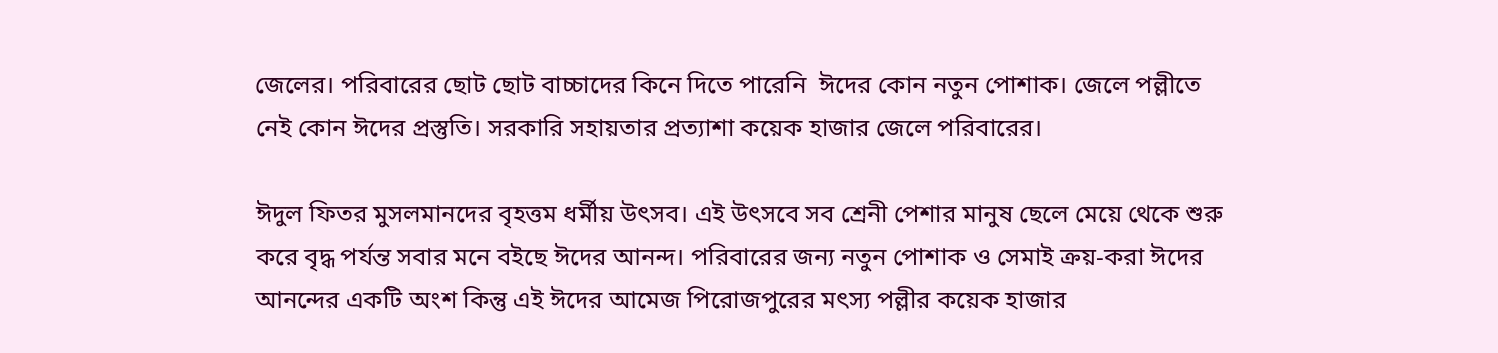জেলের। পরিবারের ছোট ছোট বাচ্চাদের কিনে দিতে পারেনি  ঈদের কোন নতুন পোশাক। জেলে পল্লীতে নেই কোন ঈদের প্রস্তুতি। সরকারি সহায়তার প্রত্যাশা কয়েক হাজার জেলে পরিবারের।

ঈদুল ফিতর মুসলমানদের বৃহত্তম ধর্মীয় উৎসব। এই উৎসবে সব শ্রেনী পেশার মানুষ ছেলে মেয়ে থেকে শুরু করে বৃদ্ধ পর্যন্ত সবার মনে বইছে ঈদের আনন্দ। পরিবারের জন্য নতুন পোশাক ও সেমাই ক্রয়-করা ঈদের আনন্দের একটি অংশ কিন্তু এই ঈদের আমেজ পিরোজপুরের মৎস্য পল্লীর কয়েক হাজার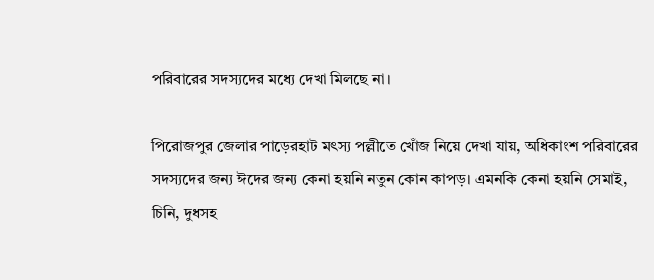পরিবারের সদস্যদের মধ্যে দেখা মিলছে না।

পিরোজপুর জেলার পাড়েরহাট মৎস্য পল্লীতে খোঁজ নিয়ে দেখা যায়, অধিকাংশ পরিবারের সদস্যদের জন্য ঈদের জন্য কেনা হয়নি নতুন কোন কাপড়। এমনকি কেনা হয়নি সেমাই, চিনি, দুধসহ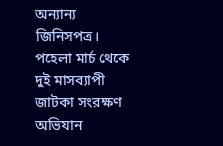অন্যান্য জিনিসপত্র। পহেলা মার্চ থেকে দুই মাসব্যাপী জাটকা সংরক্ষণ অভিযান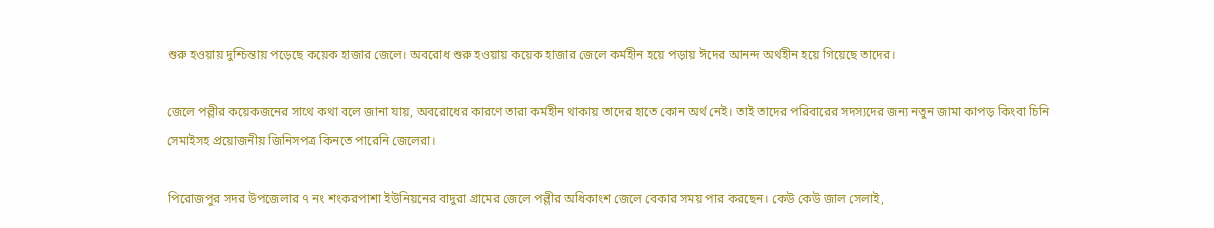শুরু হওয়ায় দুশ্চিন্তায় পড়েছে কয়েক হাজার জেলে। অবরোধ শুরু হওয়ায় কয়েক হাজার জেলে কর্মহীন হয়ে পড়ায় ঈদের আনন্দ অর্থহীন হয়ে গিয়েছে তাদের।

জেলে পল্লীর কয়েকজনের সাথে কথা বলে জানা যায়, অবরোধের কারণে তারা কর্মহীন থাকায় তাদের হাতে কোন অর্থ নেই। তাই তাদের পরিবারের সদস্যদের জন্য নতুন জামা কাপড় কিংবা চিনি সেমাইসহ প্রয়োজনীয় জিনিসপত্র কিনতে পারেনি জেলেরা।

পিরোজপুর সদর উপজেলার ৭ নং শংকরপাশা ইউনিয়নের বাদুরা গ্রামের জেলে পল্লীর অধিকাংশ জেলে বেকার সময় পার করছেন। কেউ কেউ জাল সেলাই,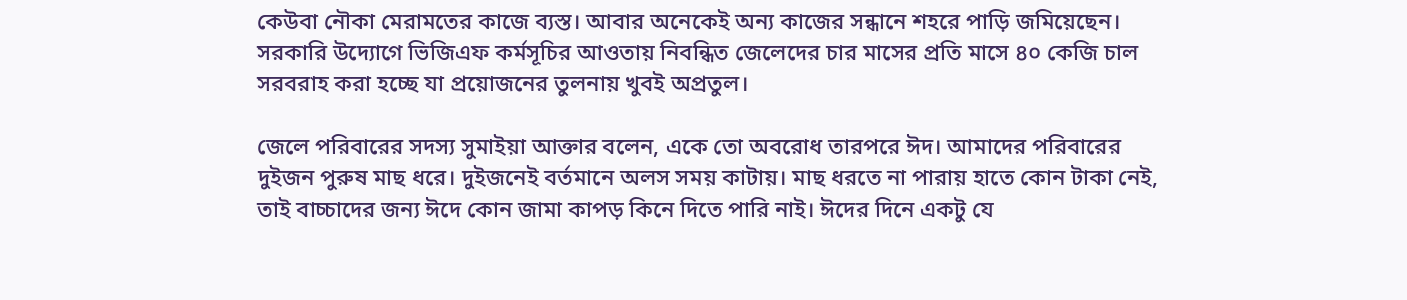কেউবা নৌকা মেরামতের কাজে ব্যস্ত। আবার অনেকেই অন্য কাজের সন্ধানে শহরে পাড়ি জমিয়েছেন। সরকারি উদ্যোগে ভিজিএফ কর্মসূচির আওতায় নিবন্ধিত জেলেদের চার মাসের প্রতি মাসে ৪০ কেজি চাল সরবরাহ করা হচ্ছে যা প্রয়োজনের তুলনায় খুবই অপ্রতুল।

জেলে পরিবারের সদস্য সুমাইয়া আক্তার বলেন, একে তো অবরোধ তারপরে ঈদ। আমাদের পরিবারের দুইজন পুরুষ মাছ ধরে। দুইজনেই বর্তমানে অলস সময় কাটায়। মাছ ধরতে না পারায় হাতে কোন টাকা নেই, তাই বাচ্চাদের জন্য ঈদে কোন জামা কাপড় কিনে দিতে পারি নাই। ঈদের দিনে একটু যে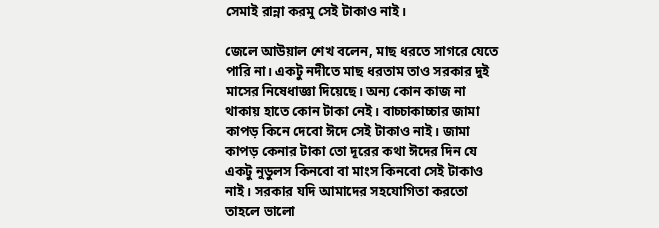সেমাই রান্না করমু সেই টাকাও নাই।

জেলে আউয়াল শেখ বলেন, মাছ ধরতে সাগরে যেতে পারি না। একটু নদীতে মাছ ধরতাম তাও সরকার দুই মাসের নিষেধাজ্ঞা দিয়েছে। অন্য কোন কাজ না থাকায় হাতে কোন টাকা নেই। বাচ্চাকাচ্চার জামা কাপড় কিনে দেবো ঈদে সেই টাকাও নাই। জামা কাপড় কেনার টাকা তো দূরের কথা ঈদের দিন যে একটু নুডুলস কিনবো বা মাংস কিনবো সেই টাকাও নাই। সরকার যদি আমাদের সহযোগিতা করতো তাহলে ভালো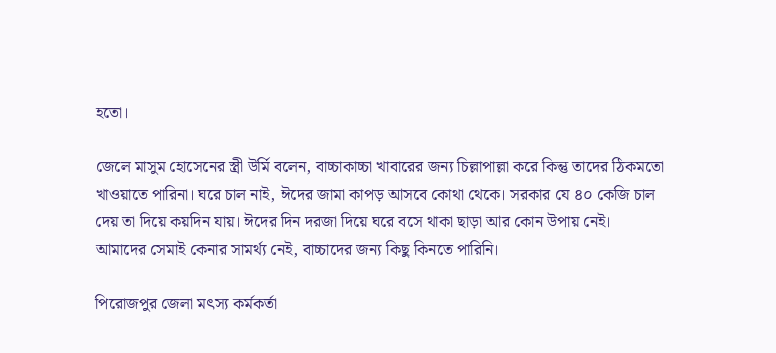হতো।

জেলে মাসুম হোসেনের স্ত্রী উর্মি বলেন, বাচ্চাকাচ্চা খাবারের জন্য চিল্লাপাল্লা করে কিন্তু তাদের ঠিকমতো খাওয়াতে পারিনা। ঘরে চাল নাই, ঈদের জামা কাপড় আসবে কোথা থেকে। সরকার যে ৪০ কেজি চাল দেয় তা দিয়ে কয়দিন যায়। ঈদের দিন দরজা দিয়ে ঘরে বসে থাকা ছাড়া আর কোন উপায় নেই। আমাদের সেমাই কেনার সামর্থ্য নেই, বাচ্চাদের জন্য কিছু কিনতে পারিনি।

পিরোজপুর জেলা মৎস্য কর্মকর্তা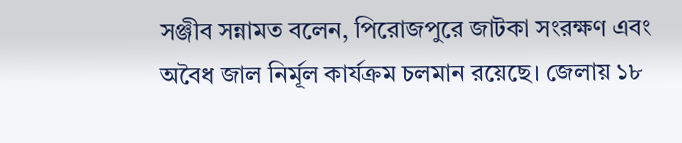সঞ্জীব সন্নামত বলেন, পিরোজপুরে জাটকা সংরক্ষণ এবং অবৈধ জাল নির্মূল কার্যক্রম চলমান রয়েছে। জেলায় ১৮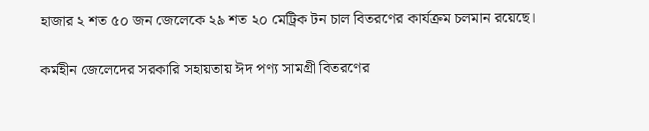হাজার ২ শত ৫০ জন জেলেকে ২৯ শত ২০ মেট্রিক টন চাল বিতরণের কার্যক্রম চলমান রয়েছে।

কর্মহীন জেলেদের সরকারি সহায়তায় ঈদ পণ্য সামগ্রী বিতরণের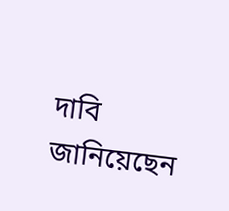দাবি জানিয়েছেন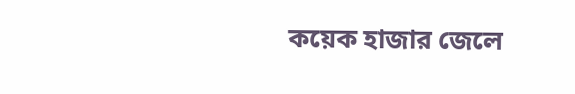কয়েক হাজার জেলে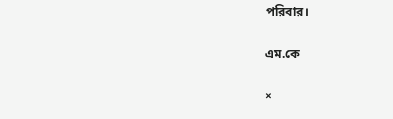পরিবার।

এম.কে

×